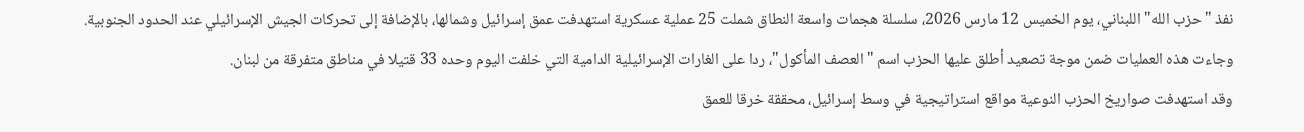نفذ "حزب الله" اللبناني، يوم الخميس 12 مارس 2026، سلسلة هجمات واسعة النطاق شملت 25 عملية عسكرية استهدفت عمق إسرائيل وشمالها، بالإضافة إلى تحركات الجيش الإسرائيلي عند الحدود الجنوبية. وجاءت هذه العمليات ضمن موجة تصعيد أطلق عليها الحزب اسم "العصف المأكول"، ردا على الغارات الإسرائيلية الدامية التي خلفت اليوم وحده 33 قتيلا في مناطق متفرقة من لبنان.
وقد استهدفت صواريخ الحزب النوعية مواقع استراتيجية في وسط إسرائيل، محققة خرقا للعمق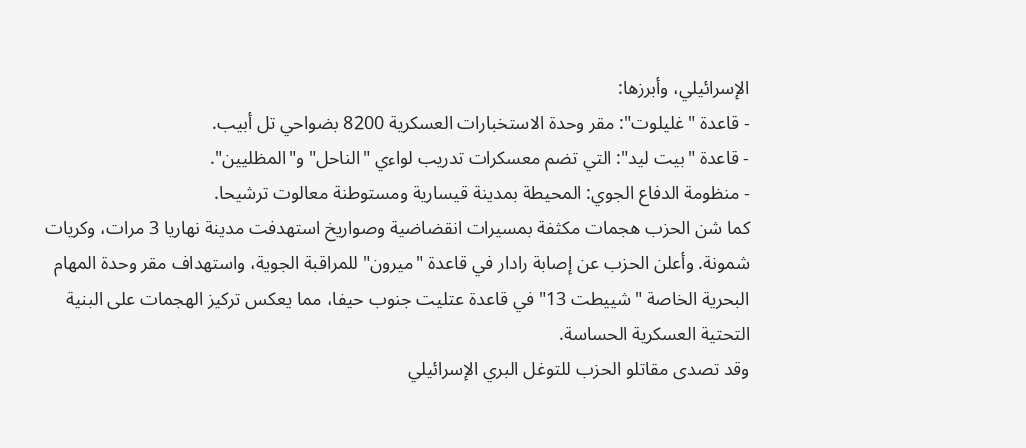الإسرائيلي، وأبرزها:
- قاعدة "غليلوت": مقر وحدة الاستخبارات العسكرية 8200 بضواحي تل أبيب.
- قاعدة "بيت ليد": التي تضم معسكرات تدريب لواءي "الناحل" و"المظليين".
- منظومة الدفاع الجوي: المحيطة بمدينة قيسارية ومستوطنة معالوت ترشيحا.
كما شن الحزب هجمات مكثفة بمسيرات انقضاضية وصواريخ استهدفت مدينة نهاريا 3 مرات، وكريات شمونة. وأعلن الحزب عن إصابة رادار في قاعدة "ميرون" للمراقبة الجوية، واستهداف مقر وحدة المهام البحرية الخاصة "شييطت 13" في قاعدة عتليت جنوب حيفا، مما يعكس تركيز الهجمات على البنية التحتية العسكرية الحساسة.
وقد تصدى مقاتلو الحزب للتوغل البري الإسرائيلي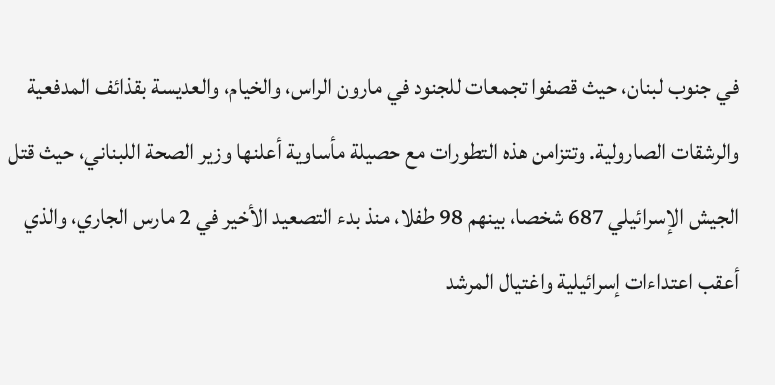في جنوب لبنان، حيث قصفوا تجمعات للجنود في مارون الراس، والخيام، والعديسة بقذائف المدفعية والرشقات الصارولية. وتتزامن هذه التطورات مع حصيلة مأساوية أعلنها وزير الصحة اللبناني، حيث قتل الجيش الإسرائيلي 687 شخصا، بينهم 98 طفلا، منذ بدء التصعيد الأخير في 2 مارس الجاري، والذي أعقب اعتداءات إسرائيلية واغتيال المرشد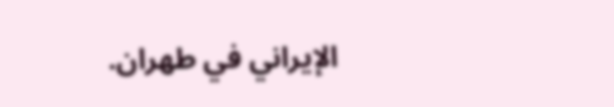الإيراني في طهران.